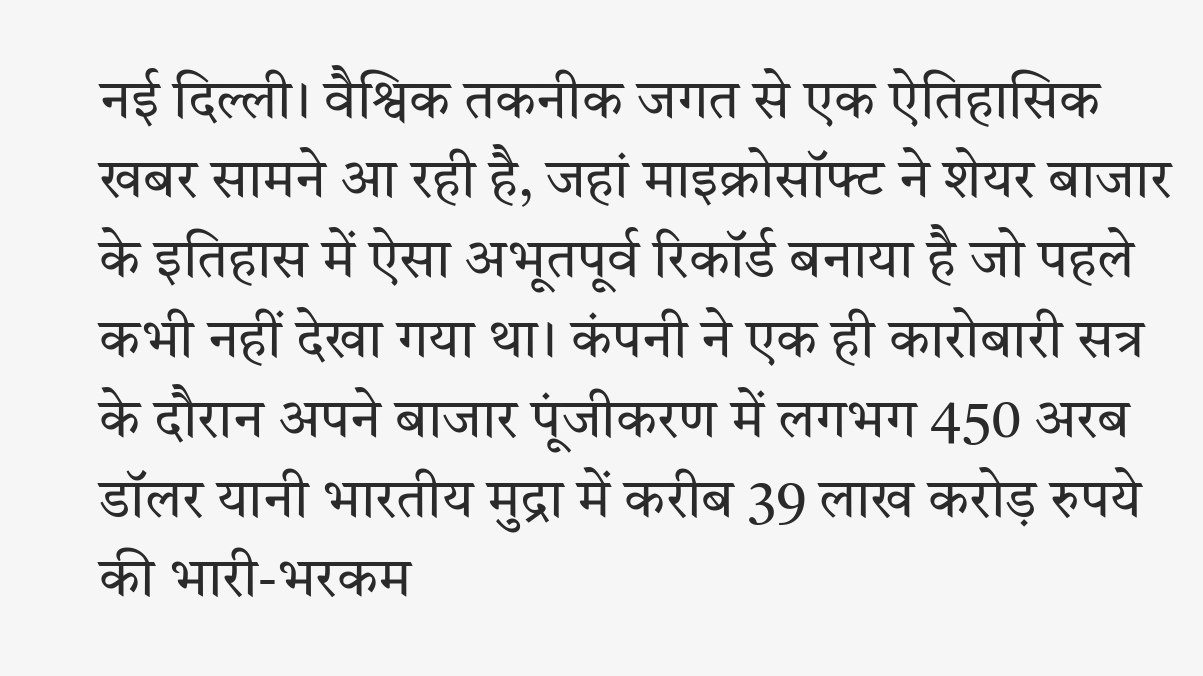नई दिल्ली। वैश्विक तकनीक जगत से एक ऐतिहासिक खबर सामने आ रही है, जहां माइक्रोसॉफ्ट ने शेयर बाजार के इतिहास में ऐसा अभूतपूर्व रिकॉर्ड बनाया है जो पहले कभी नहीं देखा गया था। कंपनी ने एक ही कारोबारी सत्र के दौरान अपने बाजार पूंजीकरण में लगभग 450 अरब डॉलर यानी भारतीय मुद्रा में करीब 39 लाख करोड़ रुपये की भारी-भरकम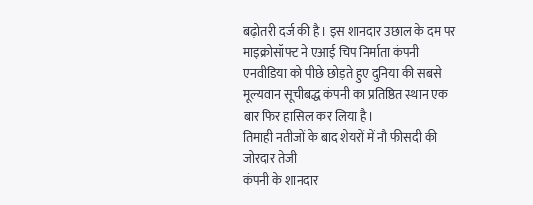बढ़ोतरी दर्ज की है। इस शानदार उछाल के दम पर माइक्रोसॉफ्ट ने एआई चिप निर्माता कंपनी एनवीडिया को पीछे छोड़ते हुए दुनिया की सबसे मूल्यवान सूचीबद्ध कंपनी का प्रतिष्ठित स्थान एक बार फिर हासिल कर लिया है।
तिमाही नतीजों के बाद शेयरों में नौ फीसदी की जोरदार तेजी
कंपनी के शानदार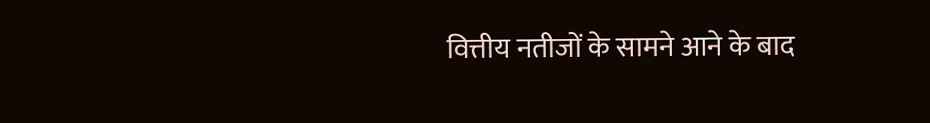वित्तीय नतीजों के सामने आने के बाद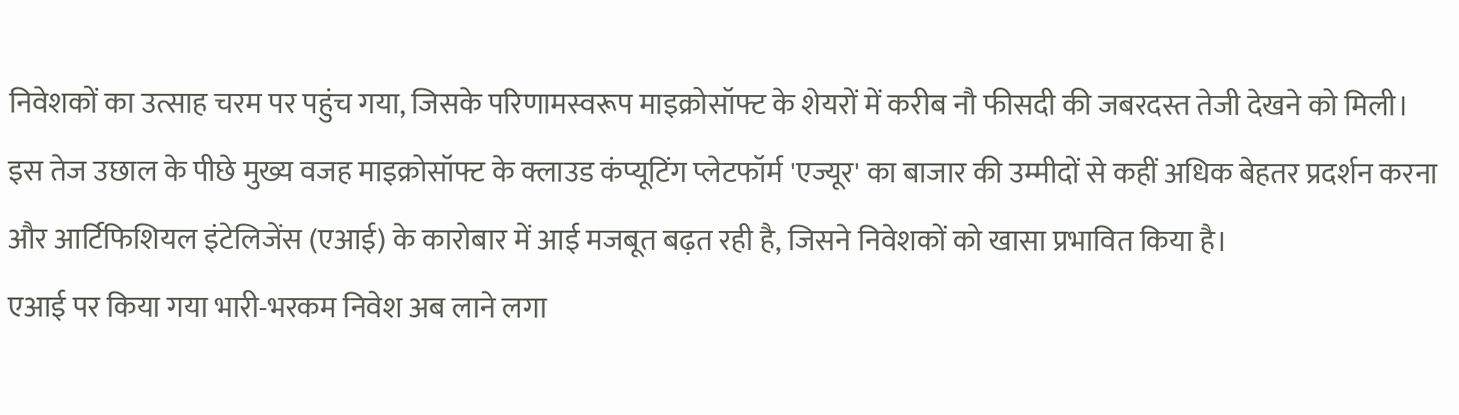निवेशकों का उत्साह चरम पर पहुंच गया, जिसके परिणामस्वरूप माइक्रोसॉफ्ट के शेयरों में करीब नौ फीसदी की जबरदस्त तेजी देखने को मिली। इस तेज उछाल के पीछे मुख्य वजह माइक्रोसॉफ्ट के क्लाउड कंप्यूटिंग प्लेटफॉर्म 'एज्यूर' का बाजार की उम्मीदों से कहीं अधिक बेहतर प्रदर्शन करना और आर्टिफिशियल इंटेलिजेंस (एआई) के कारोबार में आई मजबूत बढ़त रही है, जिसने निवेशकों को खासा प्रभावित किया है।
एआई पर किया गया भारी-भरकम निवेश अब लाने लगा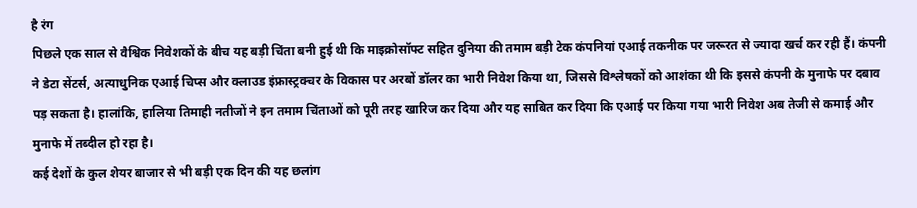है रंग
पिछले एक साल से वैश्विक निवेशकों के बीच यह बड़ी चिंता बनी हुई थी कि माइक्रोसॉफ्ट सहित दुनिया की तमाम बड़ी टेक कंपनियां एआई तकनीक पर जरूरत से ज्यादा खर्च कर रही हैं। कंपनी ने डेटा सेंटर्स, अत्याधुनिक एआई चिप्स और क्लाउड इंफ्रास्ट्रक्चर के विकास पर अरबों डॉलर का भारी निवेश किया था, जिससे विश्लेषकों को आशंका थी कि इससे कंपनी के मुनाफे पर दबाव पड़ सकता है। हालांकि, हालिया तिमाही नतीजों ने इन तमाम चिंताओं को पूरी तरह खारिज कर दिया और यह साबित कर दिया कि एआई पर किया गया भारी निवेश अब तेजी से कमाई और मुनाफे में तब्दील हो रहा है।
कई देशों के कुल शेयर बाजार से भी बड़ी एक दिन की यह छलांग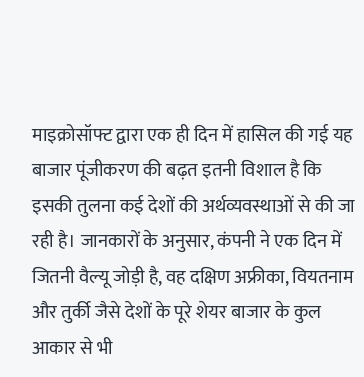माइक्रोसॉफ्ट द्वारा एक ही दिन में हासिल की गई यह बाजार पूंजीकरण की बढ़त इतनी विशाल है कि इसकी तुलना कई देशों की अर्थव्यवस्थाओं से की जा रही है। जानकारों के अनुसार, कंपनी ने एक दिन में जितनी वैल्यू जोड़ी है, वह दक्षिण अफ्रीका, वियतनाम और तुर्की जैसे देशों के पूरे शेयर बाजार के कुल आकार से भी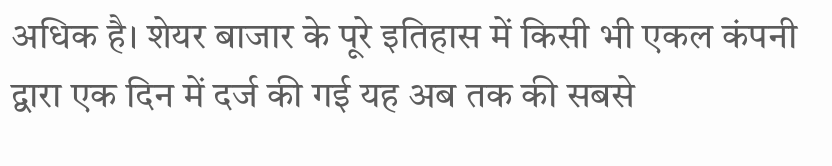अधिक है। शेयर बाजार के पूरे इतिहास में किसी भी एकल कंपनी द्वारा एक दिन में दर्ज की गई यह अब तक की सबसे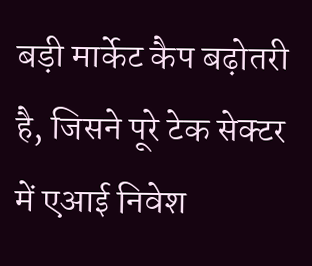बड़ी मार्केट कैप बढ़ोतरी है, जिसने पूरे टेक सेक्टर में एआई निवेश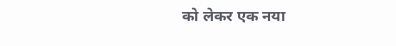को लेकर एक नया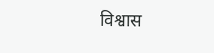विश्वास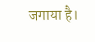जगाया है।